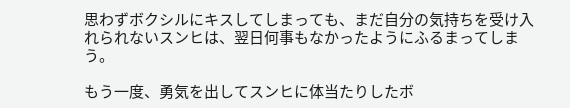思わずボクシルにキスしてしまっても、まだ自分の気持ちを受け入れられないスンヒは、翌日何事もなかったようにふるまってしまう。

もう一度、勇気を出してスンヒに体当たりしたボ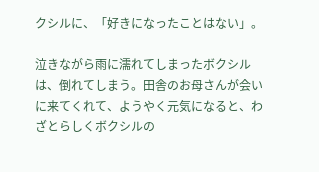クシルに、「好きになったことはない」。

泣きながら雨に濡れてしまったボクシルは、倒れてしまう。田舎のお母さんが会いに来てくれて、ようやく元気になると、わざとらしくボクシルの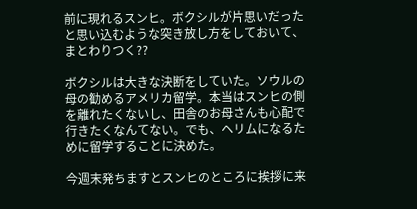前に現れるスンヒ。ボクシルが片思いだったと思い込むような突き放し方をしておいて、まとわりつく??

ボクシルは大きな決断をしていた。ソウルの母の勧めるアメリカ留学。本当はスンヒの側を離れたくないし、田舎のお母さんも心配で行きたくなんてない。でも、ヘリムになるために留学することに決めた。

今週末発ちますとスンヒのところに挨拶に来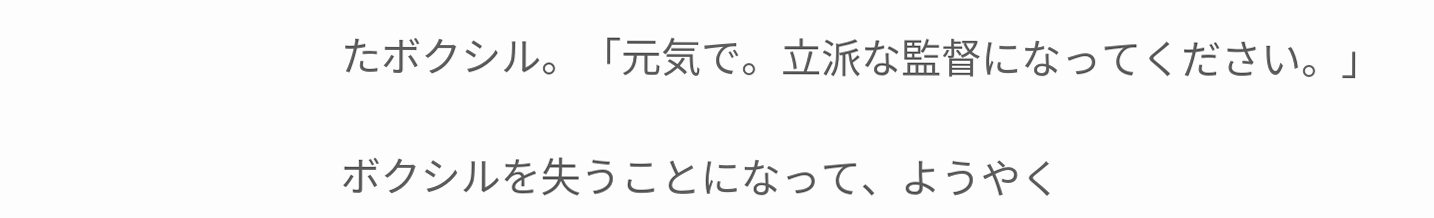たボクシル。「元気で。立派な監督になってください。」

ボクシルを失うことになって、ようやく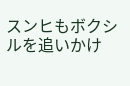スンヒもボクシルを追いかけ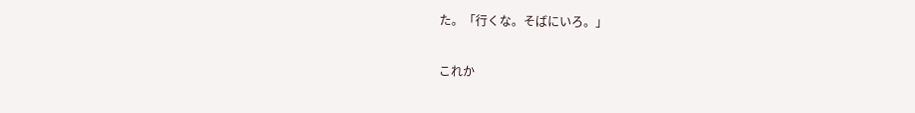た。「行くな。そばにいろ。」

これか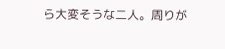ら大変そうな二人。周りが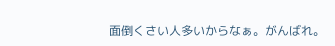面倒くさい人多いからなぁ。がんばれ。